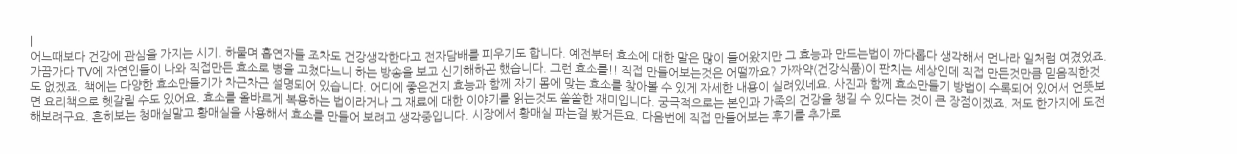|
어느때보다 건강에 관심을 가지는 시기. 하물며 흡연자들 조차도 건강생각한다고 전자담배를 피우기도 합니다. 예전부터 효소에 대한 말은 많이 들어왔지만 그 효능과 만드는법이 까다롭다 생각해서 먼나라 일처럼 여겼었죠. 가끔가다 TV에 자연인들이 나와 직접만든 효소로 병을 고쳤다느니 하는 방송을 보고 신기해하곤 했습니다. 그런 효소를!! 직접 만들어보는것은 어떨까요? 가짜약(건강식품)이 판치는 세상인데 직접 만든것만큼 믿음직한것도 없겠죠. 책에는 다양한 효소만들기가 차근차근 설명되어 있습니다. 어디에 좋은건지 효능과 함께 자기 몸에 맞는 효소를 찾아볼 수 있게 자세한 내용이 실려있네요. 사진과 함께 효소만들기 방법이 수록되어 있어서 언뜻보면 요리책으로 헷갈릴 수도 있어요. 효소를 올바르게 복용하는 법이라거나 그 재료에 대한 이야기를 읽는것도 쏠쏠한 재미입니다. 궁극적으로는 본인과 가족의 건강을 챙길 수 있다는 것이 큰 장점이겠죠. 저도 한가지에 도전해보려구요. 흔히보는 청매실말고 황매실을 사용해서 효소를 만들어 보려고 생각중입니다. 시장에서 황매실 파는걸 봤거든요. 다음번에 직접 만들어보는 후기를 추가로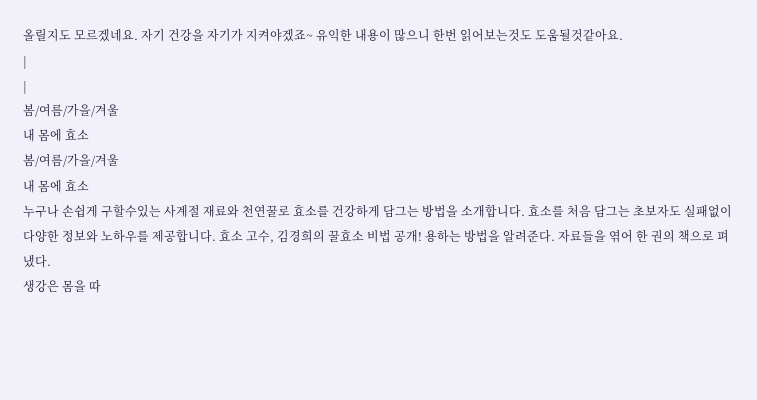올릴지도 모르겠네요. 자기 건강을 자기가 지켜야겠죠~ 유익한 내용이 많으니 한번 읽어보는것도 도움될것같아요.
|
|
봄/여름/가을/겨울
내 몸에 효소
봄/여름/가을/겨울
내 몸에 효소
누구나 손쉽게 구할수있는 사계절 재료와 천연꿀로 효소를 건강하게 담그는 방법을 소개합니다. 효소를 처음 담그는 초보자도 실패없이 다양한 정보와 노하우를 제공합니다. 효소 고수, 김경희의 꿀효소 비법 공개! 용하는 방법을 알려준다. 자료들을 엮어 한 권의 책으로 펴냈다.
생강은 몸을 따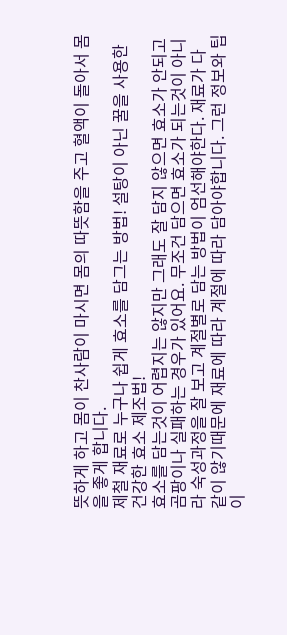뜻하게 하고 몸이 찬사람이 마시면 몸의 따뜻함을 주고 혈액이 돌아서 몸을 좋게 합니다.
제철 재료로 누구나 쉽게 효소를 담그는 방법! 설탕이 아닌 꿀을 사용한 건강한 효소 제조법!
효소를 담는것이 어렵지는 않지만 그래도 잘 담지 않으면 효소가 안되고 곰팡이나 실패하는 경우가 있어요. 무조건 담으면 효소가 되는것이 아니라 숙성과정을 잘 보고 계절별로 담는 방법이 엄선해야한다. 재료가 다 같이 않기때문에 재료에 따라 계절에 따라 담아야합니다. 그런 정보와 팁이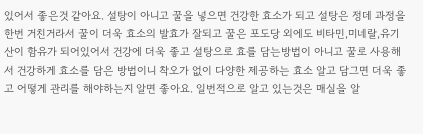있어서 좋은것 같아요. 설탕이 아니고 꿀을 넣으면 건강한 효소가 되고 설탕은 정데 과정을 한번 거친거라서 꿀이 더욱 효소의 발효가 잘되고 꿀은 포도당 외에도 비타민,미네랄,유기산이 함유가 되어있어서 건강에 더욱 좋고 설탕으로 효를 담는방법이 아니고 꿀로 사용해서 건강하게 효소를 담은 방법이니 착오가 없이 다양한 제공하는 효소 알고 담그면 더욱 좋고 어떻게 관리를 해야하는지 알면 좋아요. 일번적으로 알고 있는것은 매실을 알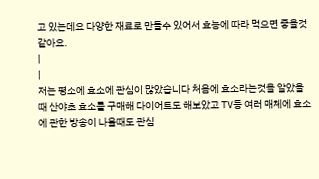고 있는데요 다양한 재료로 만들수 있어서 효능에 따라 먹으면 좋을것 같아요.
|
|
저는 평소에 효소에 관심이 많았습니다 처음에 효소라는것을 알았을때 산야초 효소를 구매해 다이어트도 해보았고 TV등 여러 매체에 효소에 관한 방송이 나올때도 관심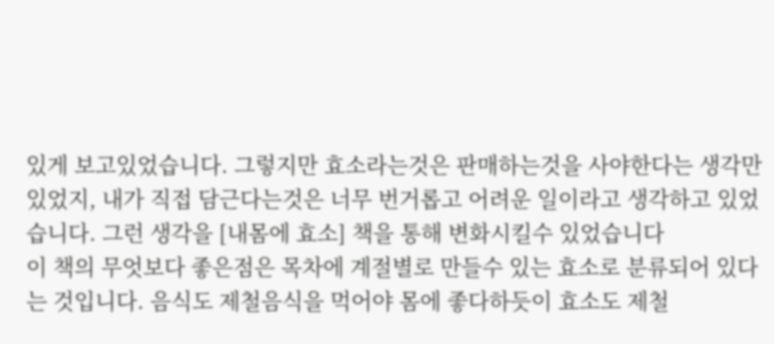있게 보고있었습니다. 그렇지만 효소라는것은 판매하는것을 사야한다는 생각만있었지, 내가 직접 담근다는것은 너무 번거롭고 어려운 일이라고 생각하고 있었습니다. 그런 생각을 [내몸에 효소] 책을 통해 변화시킬수 있었습니다
이 책의 무엇보다 좋은점은 목차에 계절별로 만들수 있는 효소로 분류되어 있다는 것입니다. 음식도 제철음식을 먹어야 몸에 좋다하듯이 효소도 제철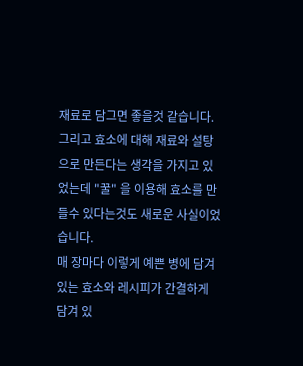재료로 담그면 좋을것 같습니다. 그리고 효소에 대해 재료와 설탕으로 만든다는 생각을 가지고 있었는데 "꿀" 을 이용해 효소를 만들수 있다는것도 새로운 사실이었습니다.
매 장마다 이렇게 예쁜 병에 담겨 있는 효소와 레시피가 간결하게 담겨 있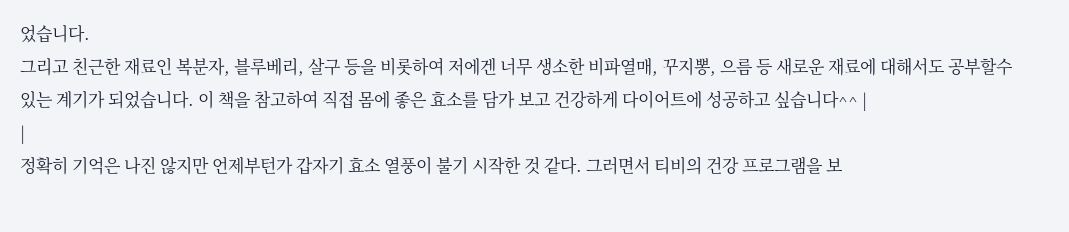었습니다.
그리고 친근한 재료인 복분자, 블루베리, 살구 등을 비롯하여 저에겐 너무 생소한 비파열매, 꾸지뽕, 으름 등 새로운 재료에 대해서도 공부할수 있는 계기가 되었습니다. 이 책을 참고하여 직접 몸에 좋은 효소를 담가 보고 건강하게 다이어트에 성공하고 싶습니다^^ |
|
정확히 기억은 나진 않지만 언제부턴가 갑자기 효소 열풍이 불기 시작한 것 같다. 그러면서 티비의 건강 프로그램을 보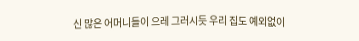신 많은 어머니들이 으레 그러시듯 우리 집도 예외없이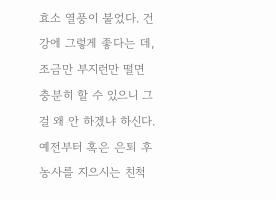효소 열풍이 불었다. 건강에 그렇게 좋다는 데, 조금만 부지런만 떨면 충분히 할 수 있으니 그걸 왜 안 하겠냐 하신다. 예전부터 혹은 은퇴 후 농사를 지으시는 친척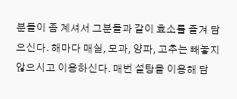분들이 좀 계셔서 그분들과 같이 효소를 즐겨 담으신다. 해마다 매실, 모과, 양파, 고추는 빼놓지 않으시고 이용하신다. 매번 설탕을 이용해 담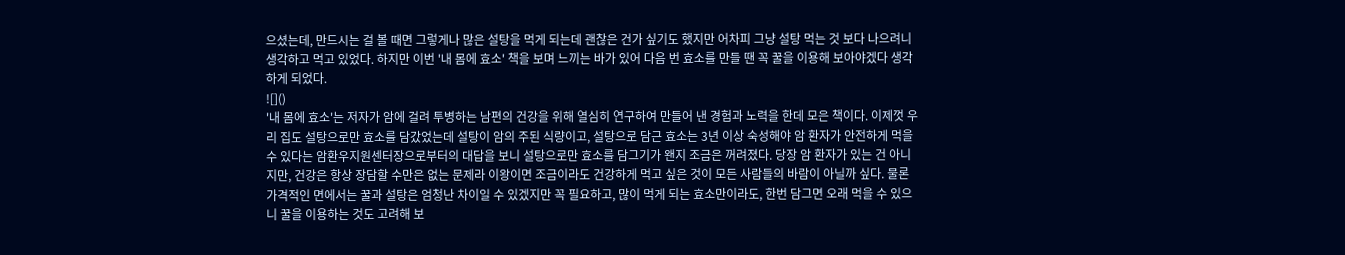으셨는데, 만드시는 걸 볼 때면 그렇게나 많은 설탕을 먹게 되는데 괜찮은 건가 싶기도 했지만 어차피 그냥 설탕 먹는 것 보다 나으려니 생각하고 먹고 있었다. 하지만 이번 '내 몸에 효소' 책을 보며 느끼는 바가 있어 다음 번 효소를 만들 땐 꼭 꿀을 이용해 보아야겠다 생각하게 되었다.
![]()
'내 몸에 효소'는 저자가 암에 걸려 투병하는 남편의 건강을 위해 열심히 연구하여 만들어 낸 경험과 노력을 한데 모은 책이다. 이제껏 우리 집도 설탕으로만 효소를 담갔었는데 설탕이 암의 주된 식량이고, 설탕으로 담근 효소는 3년 이상 숙성해야 암 환자가 안전하게 먹을 수 있다는 암환우지원센터장으로부터의 대답을 보니 설탕으로만 효소를 담그기가 왠지 조금은 꺼려졌다. 당장 암 환자가 있는 건 아니지만, 건강은 항상 장담할 수만은 없는 문제라 이왕이면 조금이라도 건강하게 먹고 싶은 것이 모든 사람들의 바람이 아닐까 싶다. 물론 가격적인 면에서는 꿀과 설탕은 엄청난 차이일 수 있겠지만 꼭 필요하고, 많이 먹게 되는 효소만이라도, 한번 담그면 오래 먹을 수 있으니 꿀을 이용하는 것도 고려해 보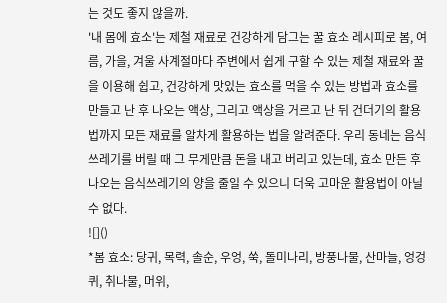는 것도 좋지 않을까.
'내 몸에 효소'는 제철 재료로 건강하게 담그는 꿀 효소 레시피로 봄, 여름, 가을, 겨울 사계절마다 주변에서 쉽게 구할 수 있는 제철 재료와 꿀을 이용해 쉽고, 건강하게 맛있는 효소를 먹을 수 있는 방법과 효소를 만들고 난 후 나오는 액상, 그리고 액상을 거르고 난 뒤 건더기의 활용법까지 모든 재료를 알차게 활용하는 법을 알려준다. 우리 동네는 음식쓰레기를 버릴 때 그 무게만큼 돈을 내고 버리고 있는데, 효소 만든 후 나오는 음식쓰레기의 양을 줄일 수 있으니 더욱 고마운 활용법이 아닐 수 없다.
![]()
*봄 효소: 당귀, 목력, 솔순, 우엉, 쑥, 돌미나리, 방풍나물, 산마늘, 엉겅퀴, 취나물, 머위,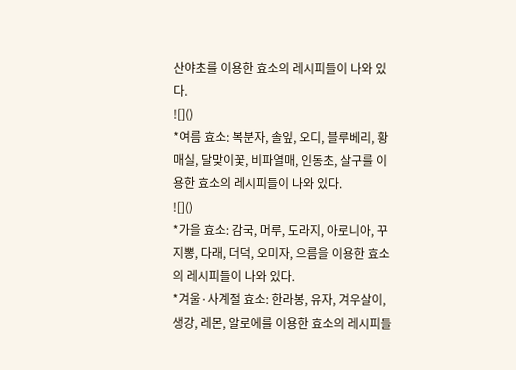산야초를 이용한 효소의 레시피들이 나와 있다.
![]()
*여름 효소: 복분자, 솔잎, 오디, 블루베리, 황매실, 달맞이꽃, 비파열매, 인동초, 살구를 이용한 효소의 레시피들이 나와 있다.
![]()
*가을 효소: 감국, 머루, 도라지, 아로니아, 꾸지뽕, 다래, 더덕, 오미자, 으름을 이용한 효소의 레시피들이 나와 있다.
*겨울·사계절 효소: 한라봉, 유자, 겨우살이, 생강, 레몬, 알로에를 이용한 효소의 레시피들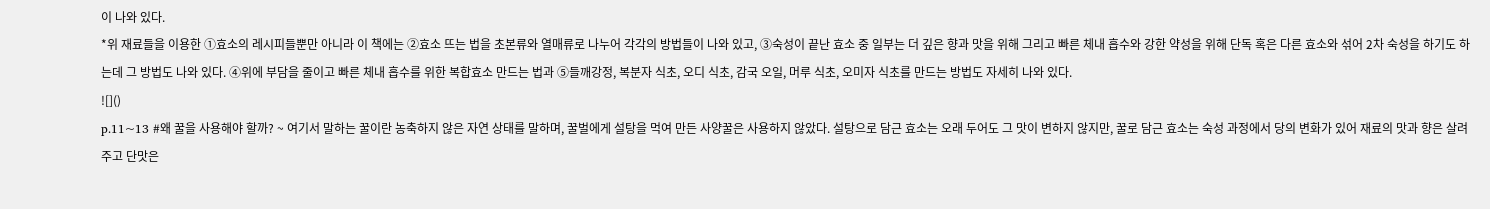이 나와 있다.
*위 재료들을 이용한 ①효소의 레시피들뿐만 아니라 이 책에는 ②효소 뜨는 법을 초본류와 열매류로 나누어 각각의 방법들이 나와 있고, ③숙성이 끝난 효소 중 일부는 더 깊은 향과 맛을 위해 그리고 빠른 체내 흡수와 강한 약성을 위해 단독 혹은 다른 효소와 섞어 2차 숙성을 하기도 하는데 그 방법도 나와 있다. ④위에 부담을 줄이고 빠른 체내 흡수를 위한 복합효소 만드는 법과 ⑤들깨강정, 복분자 식초, 오디 식초, 감국 오일, 머루 식초, 오미자 식초를 만드는 방법도 자세히 나와 있다.
![]()
p.11~13 #왜 꿀을 사용해야 할까? ~ 여기서 말하는 꿀이란 농축하지 않은 자연 상태를 말하며, 꿀벌에게 설탕을 먹여 만든 사양꿀은 사용하지 않았다. 설탕으로 담근 효소는 오래 두어도 그 맛이 변하지 않지만, 꿀로 담근 효소는 숙성 과정에서 당의 변화가 있어 재료의 맛과 향은 살려주고 단맛은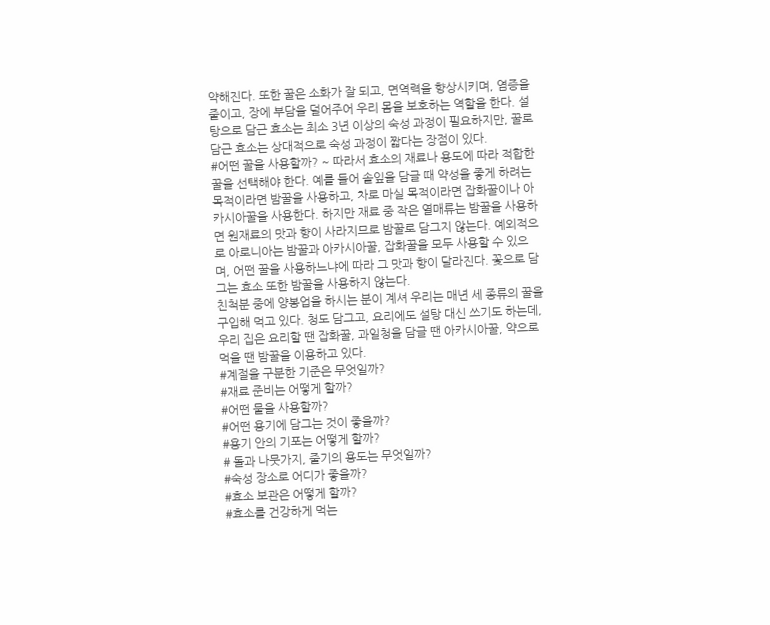약해진다. 또한 꿀은 소화가 잘 되고, 면역력을 향상시키며, 염증을 줄이고, 장에 부담을 덜어주어 우리 몸을 보호하는 역할을 한다. 설탕으로 담근 효소는 최소 3년 이상의 숙성 과정이 필요하지만, 꿀로 담근 효소는 상대적으로 숙성 과정이 짧다는 장점이 있다.
#어떤 꿀을 사용할까? ~ 따라서 효소의 재료나 용도에 따라 적합한 꿀을 선택해야 한다. 예를 들어 솔잎을 담글 때 약성을 좋게 하려는 목적이라면 밤꿀을 사용하고, 차로 마실 목적이라면 잡화꿀이나 아카시아꿀을 사용한다. 하지만 재료 중 작은 열매류는 밤꿀을 사용하면 원재료의 맛과 향이 사라지므로 밤꿀로 담그지 않는다. 예외적으로 아로니아는 밤꿀과 아카시아꿀, 잡화꿀을 모두 사용할 수 있으며, 어떤 꿀을 사용하느냐에 따라 그 맛과 향이 달라진다. 꽃으로 담그는 효소 또한 밤꿀을 사용하지 않는다.
친척분 중에 양봉업을 하시는 분이 계셔 우리는 매년 세 종류의 꿀을 구입해 먹고 있다. 청도 담그고, 요리에도 설탕 대신 쓰기도 하는데, 우리 집은 요리할 땐 잡화꿀, 과일청을 담글 땐 아카시아꿀, 약으로 먹을 땐 밤꿀을 이용하고 있다.
#계절을 구분한 기준은 무엇일까?
#재료 준비는 어떻게 할까?
#어떤 물을 사용할까?
#어떤 용기에 담그는 것이 좋을까?
#용기 안의 기포는 어떻게 할까?
# 돌과 나뭇가지, 줄기의 용도는 무엇일까?
#숙성 장소로 어디가 좋을까?
#효소 보관은 어떻게 할까?
#효소를 건강하게 먹는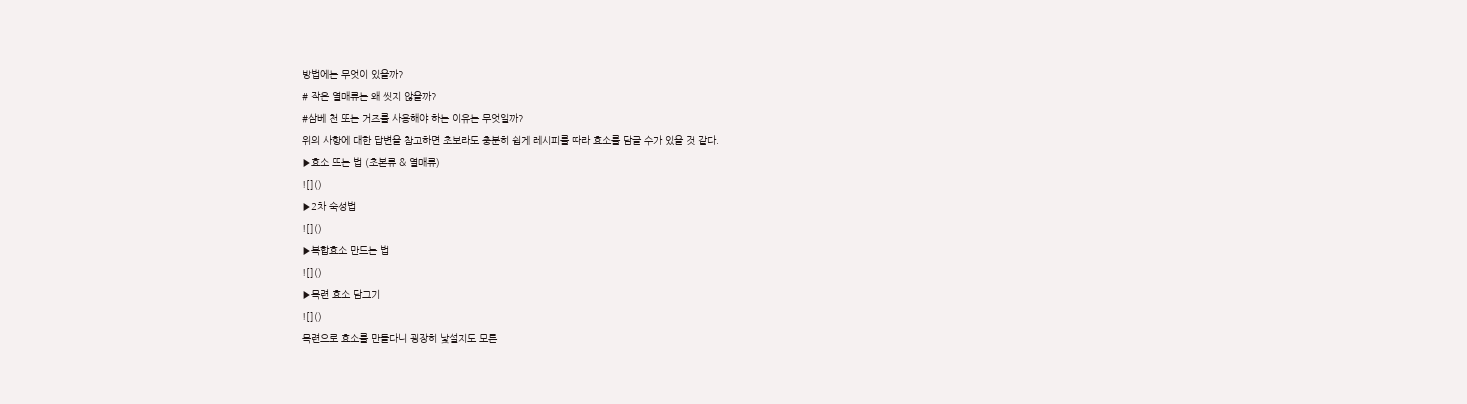방법에는 무엇이 있을까?
# 작은 열매류는 왜 씻지 않을까?
#삼베 천 또는 거즈를 사용해야 하는 이유는 무엇일까?
위의 사항에 대한 답변을 참고하면 초보라도 충분히 쉽게 레시피를 따라 효소를 담글 수가 있을 것 같다.
▶효소 뜨는 법 (초본류 & 열매류)
![]()
▶2차 숙성법
![]()
▶복합효소 만드는 법
![]()
▶목련 효소 담그기
![]()
목련으로 효소를 만들다니 굉장히 낯설지도 모른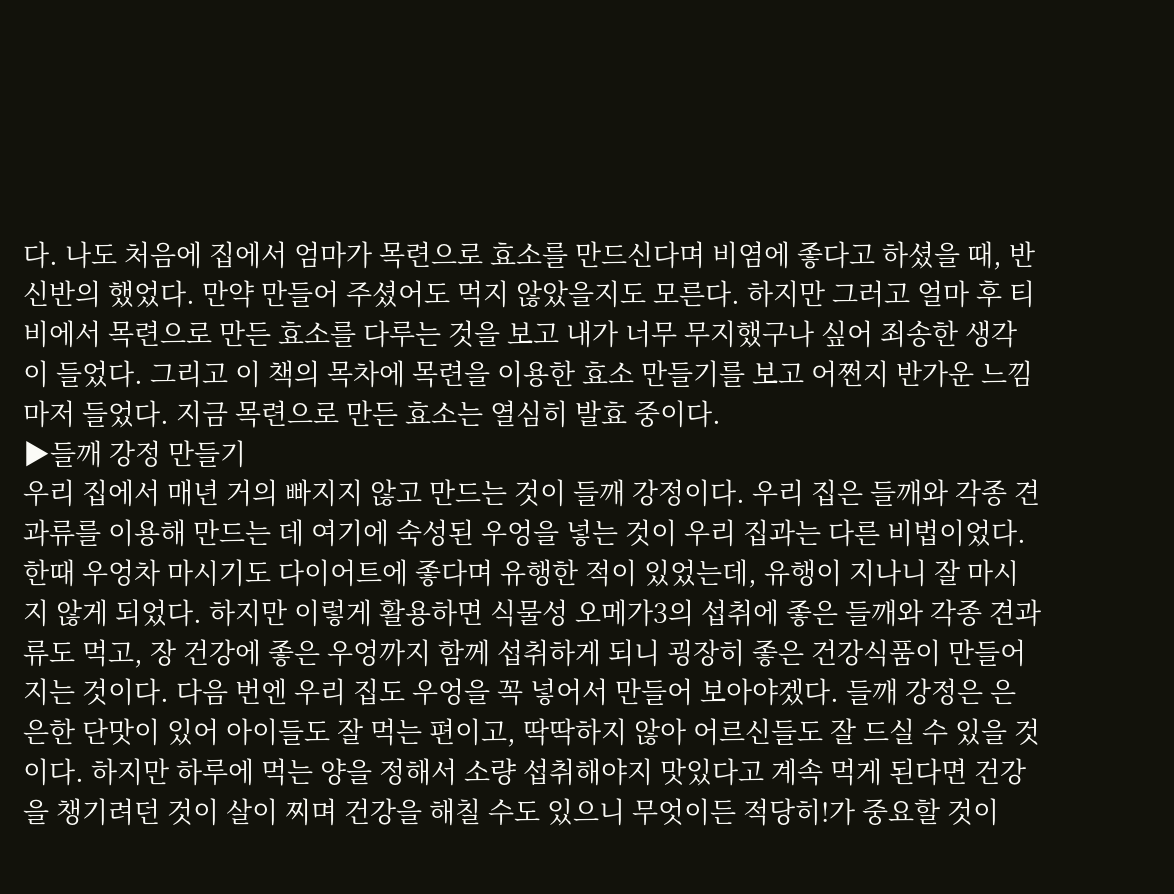다. 나도 처음에 집에서 엄마가 목련으로 효소를 만드신다며 비염에 좋다고 하셨을 때, 반신반의 했었다. 만약 만들어 주셨어도 먹지 않았을지도 모른다. 하지만 그러고 얼마 후 티비에서 목련으로 만든 효소를 다루는 것을 보고 내가 너무 무지했구나 싶어 죄송한 생각이 들었다. 그리고 이 책의 목차에 목련을 이용한 효소 만들기를 보고 어쩐지 반가운 느낌마저 들었다. 지금 목련으로 만든 효소는 열심히 발효 중이다.
▶들깨 강정 만들기
우리 집에서 매년 거의 빠지지 않고 만드는 것이 들깨 강정이다. 우리 집은 들깨와 각종 견과류를 이용해 만드는 데 여기에 숙성된 우엉을 넣는 것이 우리 집과는 다른 비법이었다. 한때 우엉차 마시기도 다이어트에 좋다며 유행한 적이 있었는데, 유행이 지나니 잘 마시지 않게 되었다. 하지만 이렇게 활용하면 식물성 오메가3의 섭취에 좋은 들깨와 각종 견과류도 먹고, 장 건강에 좋은 우엉까지 함께 섭취하게 되니 굉장히 좋은 건강식품이 만들어지는 것이다. 다음 번엔 우리 집도 우엉을 꼭 넣어서 만들어 보아야겠다. 들깨 강정은 은은한 단맛이 있어 아이들도 잘 먹는 편이고, 딱딱하지 않아 어르신들도 잘 드실 수 있을 것이다. 하지만 하루에 먹는 양을 정해서 소량 섭취해야지 맛있다고 계속 먹게 된다면 건강을 챙기려던 것이 살이 찌며 건강을 해칠 수도 있으니 무엇이든 적당히!가 중요할 것이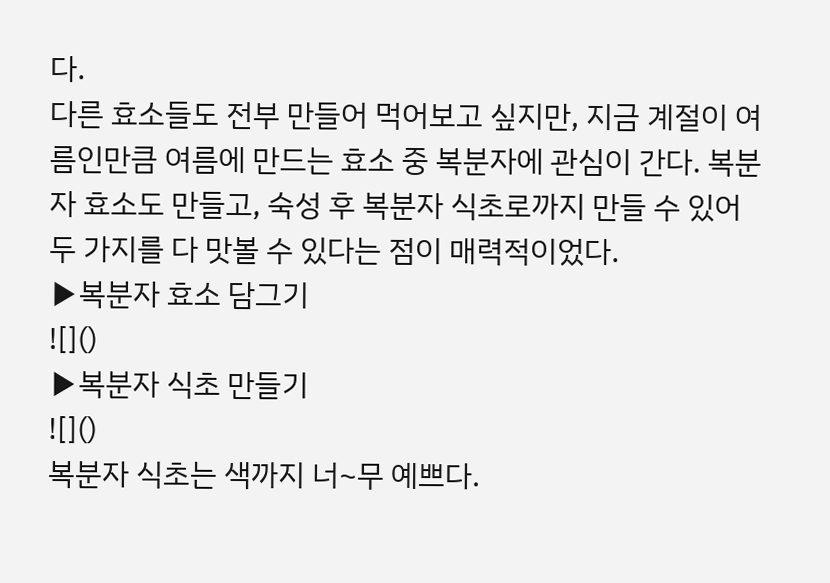다.
다른 효소들도 전부 만들어 먹어보고 싶지만, 지금 계절이 여름인만큼 여름에 만드는 효소 중 복분자에 관심이 간다. 복분자 효소도 만들고, 숙성 후 복분자 식초로까지 만들 수 있어 두 가지를 다 맛볼 수 있다는 점이 매력적이었다.
▶복분자 효소 담그기
![]()
▶복분자 식초 만들기
![]()
복분자 식초는 색까지 너~무 예쁘다.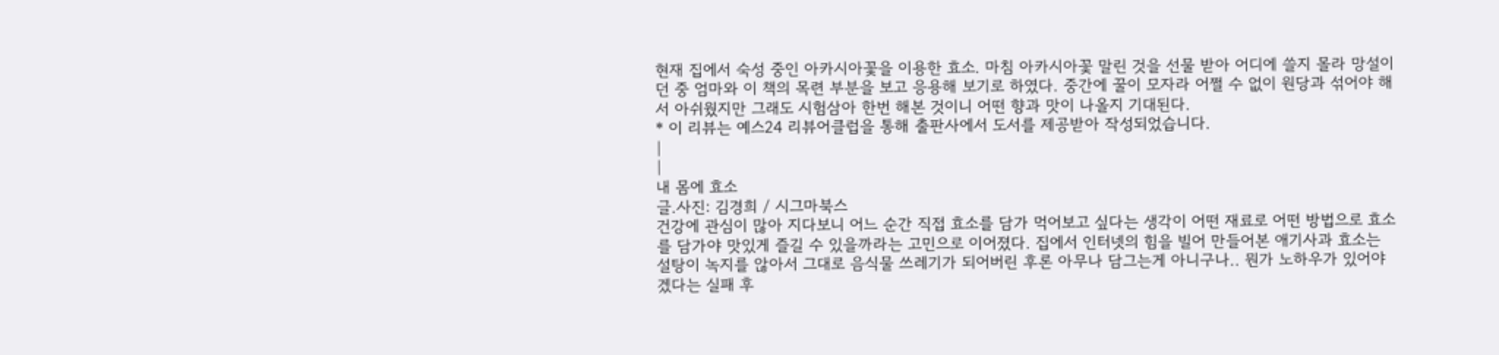현재 집에서 숙성 중인 아카시아꽃을 이용한 효소. 마침 아카시아꽃 말린 것을 선물 받아 어디에 쓸지 몰라 망설이던 중 엄마와 이 책의 목련 부분을 보고 응용해 보기로 하였다. 중간에 꿀이 모자라 어쩔 수 없이 원당과 섞어야 해서 아쉬웠지만 그래도 시험삼아 한번 해본 것이니 어떤 향과 맛이 나올지 기대된다.
* 이 리뷰는 예스24 리뷰어클럽을 통해 출판사에서 도서를 제공받아 작성되었습니다.
|
|
내 몸에 효소
글.사진: 김경희 / 시그마북스
건강에 관심이 많아 지다보니 어느 순간 직접 효소를 담가 먹어보고 싶다는 생각이 어떤 재료로 어떤 방법으로 효소를 담가야 맛있게 즐길 수 있을까라는 고민으로 이어졌다. 집에서 인터넷의 힘을 빌어 만들어본 애기사과 효소는 설탕이 녹지를 않아서 그대로 음식물 쓰레기가 되어버린 후론 아무나 담그는게 아니구나.. 뭔가 노하우가 있어야겠다는 실패 후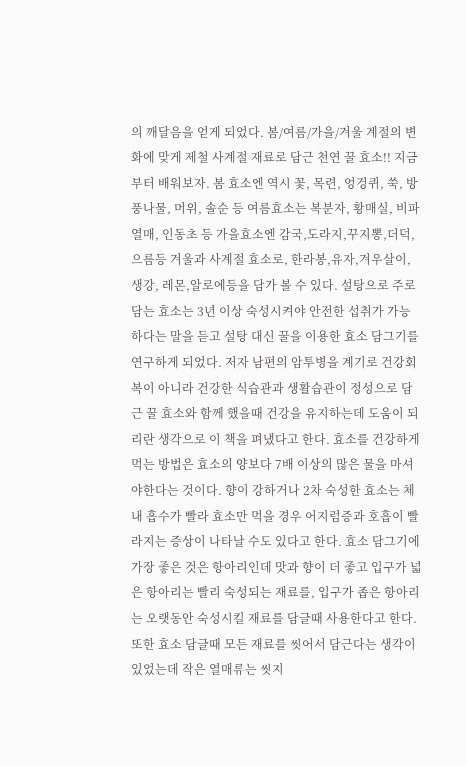의 깨달음을 얻게 되었다. 봄/여름/가을/겨울 계절의 변화에 맞게 제철 사계절 재료로 담근 천연 꿀 효소!! 지금부터 배워보자. 봄 효소엔 역시 꽃, 목련, 엉겅퀴, 쑥, 방풍나물, 머위, 솔순 등 여름효소는 복분자, 황매실, 비파열매, 인동초 등 가을효소엔 감국,도라지,꾸지뽕,더덕,으름등 겨울과 사계절 효소로, 한라봉,유자,겨우살이,생강, 레몬,알로에등을 담가 볼 수 있다. 설탕으로 주로 담는 효소는 3년 이상 숙성시켜야 안전한 섭취가 가능하다는 말을 듣고 설탕 대신 꿀을 이용한 효소 담그기를 연구하게 되었다. 저자 남편의 암투병을 계기로 건강회복이 아니라 건강한 식습관과 생활습관이 정성으로 담근 꿀 효소와 함께 했을때 건강을 유지하는데 도움이 되리란 생각으로 이 책을 펴냈다고 한다. 효소를 건강하게 먹는 방법은 효소의 양보다 7배 이상의 많은 물을 마셔야한다는 것이다. 향이 강하거나 2차 숙성한 효소는 체내 흡수가 빨라 효소만 먹을 경우 어지럼증과 호흡이 빨라지는 증상이 나타날 수도 있다고 한다. 효소 담그기에 가장 좋은 것은 항아리인데 맛과 향이 더 좋고 입구가 넓은 항아리는 빨리 숙성되는 재료를, 입구가 좁은 항아리는 오랫동안 숙성시킬 재료를 담글때 사용한다고 한다. 또한 효소 담글때 모든 재료를 씻어서 담근다는 생각이 있었는데 작은 열매류는 씻지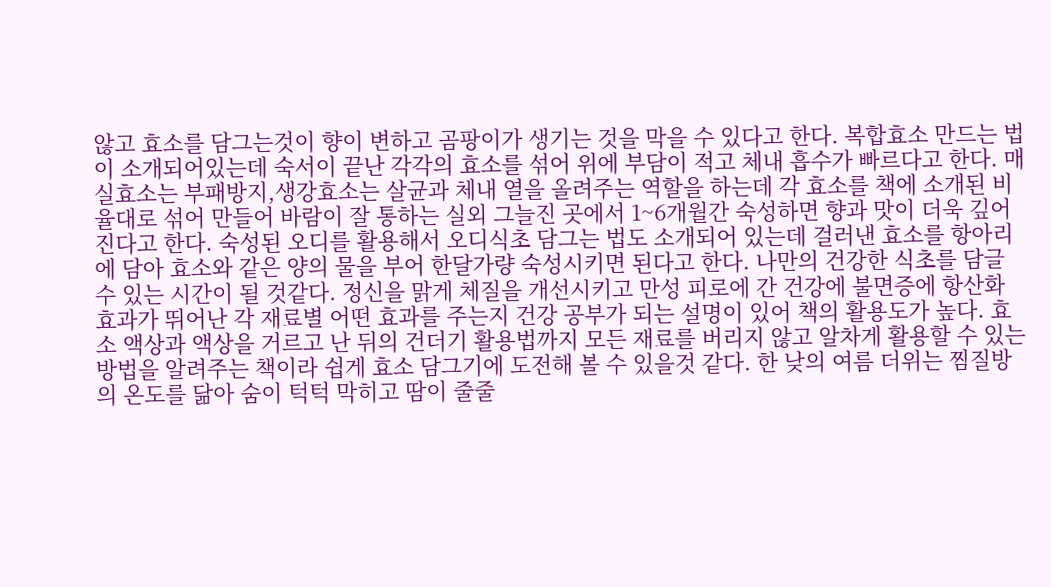않고 효소를 담그는것이 향이 변하고 곰팡이가 생기는 것을 막을 수 있다고 한다. 복합효소 만드는 법이 소개되어있는데 숙서이 끝난 각각의 효소를 섞어 위에 부담이 적고 체내 흡수가 빠르다고 한다. 매실효소는 부패방지,생강효소는 살균과 체내 열을 올려주는 역할을 하는데 각 효소를 책에 소개된 비율대로 섞어 만들어 바람이 잘 통하는 실외 그늘진 곳에서 1~6개월간 숙성하면 향과 맛이 더욱 깊어진다고 한다. 숙성된 오디를 활용해서 오디식초 담그는 법도 소개되어 있는데 걸러낸 효소를 항아리에 담아 효소와 같은 양의 물을 부어 한달가량 숙성시키면 된다고 한다. 나만의 건강한 식초를 담글 수 있는 시간이 될 것같다. 정신을 맑게 체질을 개선시키고 만성 피로에 간 건강에 불면증에 항산화 효과가 뛰어난 각 재료별 어떤 효과를 주는지 건강 공부가 되는 설명이 있어 책의 활용도가 높다. 효소 액상과 액상을 거르고 난 뒤의 건더기 활용법까지 모든 재료를 버리지 않고 알차게 활용할 수 있는 방법을 알려주는 책이라 쉽게 효소 담그기에 도전해 볼 수 있을것 같다. 한 낮의 여름 더위는 찜질방의 온도를 닮아 숨이 턱턱 막히고 땀이 줄줄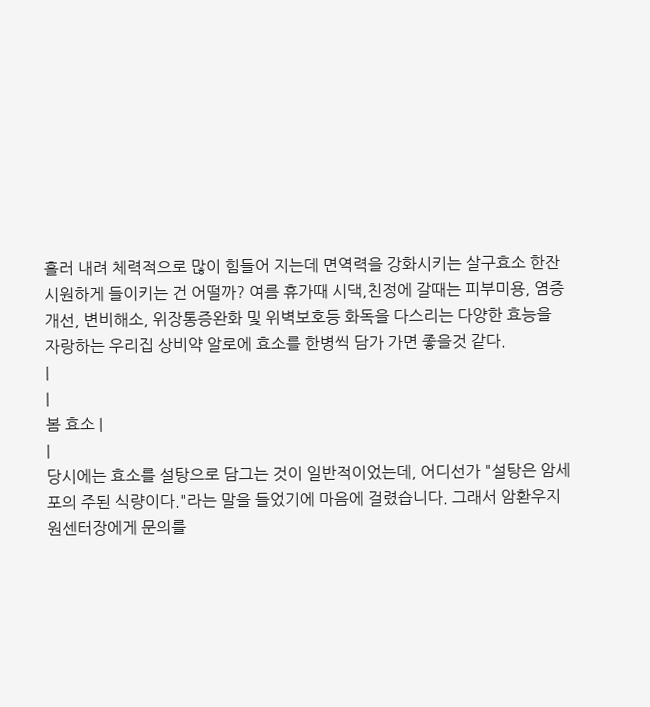흘러 내려 체력적으로 많이 힘들어 지는데 면역력을 강화시키는 살구효소 한잔 시원하게 들이키는 건 어떨까? 여름 휴가때 시댁,친정에 갈때는 피부미용, 염증개선, 변비해소, 위장통증완화 및 위벽보호등 화독을 다스리는 다양한 효능을 자랑하는 우리집 상비약 알로에 효소를 한병씩 담가 가면 좋을것 같다.
|
|
봄 효소 |
|
당시에는 효소를 설탕으로 담그는 것이 일반적이었는데, 어디선가 "설탕은 암세포의 주된 식량이다."라는 말을 들었기에 마음에 걸렸습니다. 그래서 암환우지원센터장에게 문의를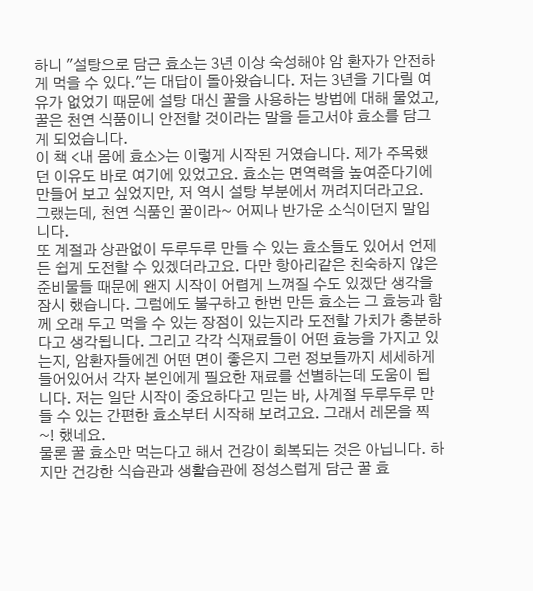하니 "설탕으로 담근 효소는 3년 이상 숙성해야 암 환자가 안전하게 먹을 수 있다."는 대답이 돌아왔습니다. 저는 3년을 기다릴 여유가 없었기 때문에 설탕 대신 꿀을 사용하는 방법에 대해 물었고, 꿀은 천연 식품이니 안전할 것이라는 말을 듣고서야 효소를 담그게 되었습니다.
이 책 <내 몸에 효소>는 이렇게 시작된 거였습니다. 제가 주목했던 이유도 바로 여기에 있었고요. 효소는 면역력을 높여준다기에 만들어 보고 싶었지만, 저 역시 설탕 부분에서 꺼려지더라고요. 그랬는데, 천연 식품인 꿀이라~ 어찌나 반가운 소식이던지 말입니다.
또 계절과 상관없이 두루두루 만들 수 있는 효소들도 있어서 언제든 쉽게 도전할 수 있겠더라고요. 다만 항아리같은 친숙하지 않은 준비물들 때문에 왠지 시작이 어렵게 느껴질 수도 있겠단 생각을 잠시 했습니다. 그럼에도 불구하고 한번 만든 효소는 그 효능과 함께 오래 두고 먹을 수 있는 장점이 있는지라 도전할 가치가 충분하다고 생각됩니다. 그리고 각각 식재료들이 어떤 효능을 가지고 있는지, 암환자들에겐 어떤 면이 좋은지 그런 정보들까지 세세하게 들어있어서 각자 본인에게 필요한 재료를 선별하는데 도움이 됩니다. 저는 일단 시작이 중요하다고 믿는 바, 사계절 두루두루 만들 수 있는 간편한 효소부터 시작해 보려고요. 그래서 레몬을 찍~! 했네요.
물론 꿀 효소만 먹는다고 해서 건강이 회복되는 것은 아닙니다. 하지만 건강한 식습관과 생활습관에 정성스럽게 담근 꿀 효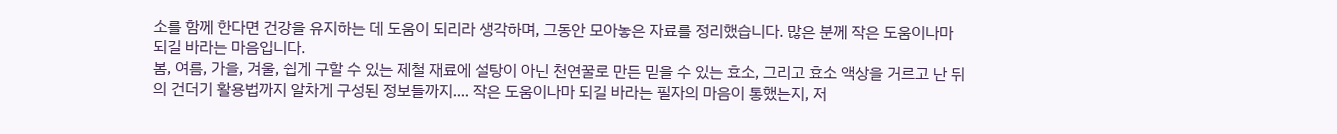소를 함께 한다면 건강을 유지하는 데 도움이 되리라 생각하며, 그동안 모아놓은 자료를 정리했습니다. 많은 분께 작은 도움이나마 되길 바라는 마음입니다.
봄, 여름, 가을, 겨울, 쉽게 구할 수 있는 제철 재료에 설탕이 아닌 천연꿀로 만든 믿을 수 있는 효소, 그리고 효소 액상을 거르고 난 뒤의 건더기 활용법까지 알차게 구성된 정보들까지.... 작은 도움이나마 되길 바라는 필자의 마음이 통했는지, 저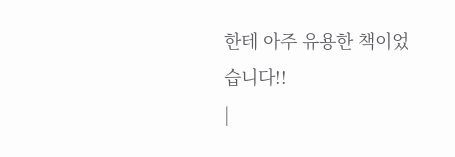한테 아주 유용한 책이었습니다!!
|